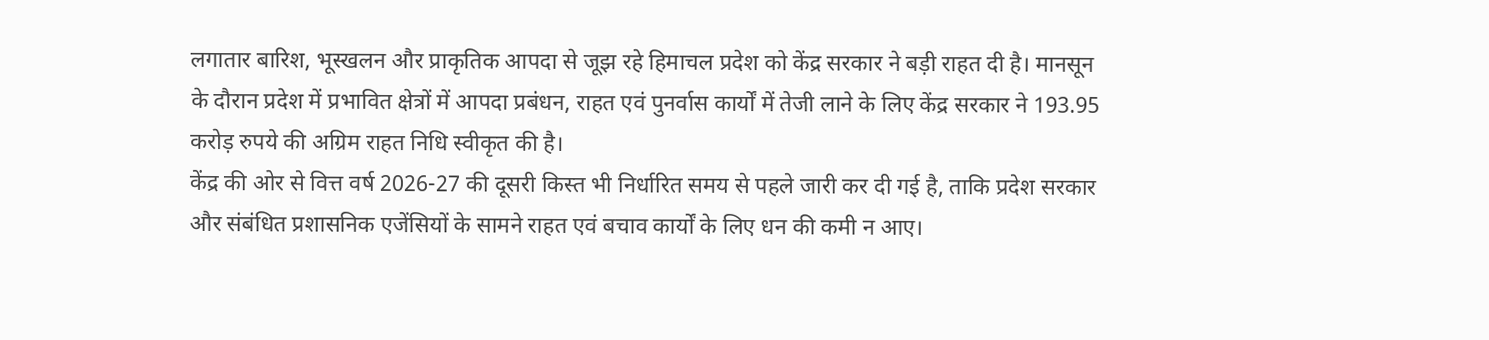लगातार बारिश, भूस्खलन और प्राकृतिक आपदा से जूझ रहे हिमाचल प्रदेश को केंद्र सरकार ने बड़ी राहत दी है। मानसून के दौरान प्रदेश में प्रभावित क्षेत्रों में आपदा प्रबंधन, राहत एवं पुनर्वास कार्यों में तेजी लाने के लिए केंद्र सरकार ने 193.95 करोड़ रुपये की अग्रिम राहत निधि स्वीकृत की है।
केंद्र की ओर से वित्त वर्ष 2026-27 की दूसरी किस्त भी निर्धारित समय से पहले जारी कर दी गई है, ताकि प्रदेश सरकार और संबंधित प्रशासनिक एजेंसियों के सामने राहत एवं बचाव कार्यों के लिए धन की कमी न आए।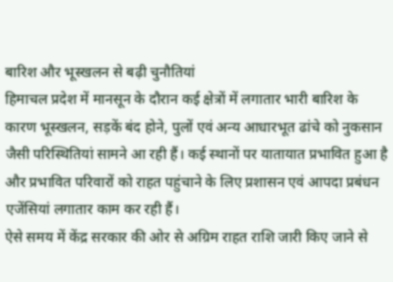बारिश और भूस्खलन से बढ़ी चुनौतियां
हिमाचल प्रदेश में मानसून के दौरान कई क्षेत्रों में लगातार भारी बारिश के कारण भूस्खलन, सड़कें बंद होने, पुलों एवं अन्य आधारभूत ढांचे को नुकसान जैसी परिस्थितियां सामने आ रही हैं। कई स्थानों पर यातायात प्रभावित हुआ है और प्रभावित परिवारों को राहत पहुंचाने के लिए प्रशासन एवं आपदा प्रबंधन एजेंसियां लगातार काम कर रही हैं।
ऐसे समय में केंद्र सरकार की ओर से अग्रिम राहत राशि जारी किए जाने से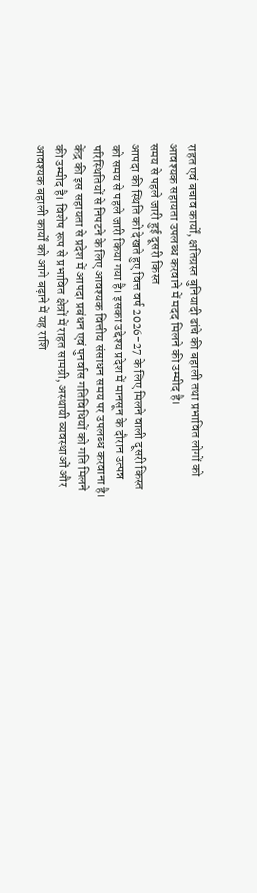राहत एवं बचाव कार्यों, क्षतिग्रस्त बुनियादी ढांचे की बहाली तथा प्रभावित लोगों को आवश्यक सहायता उपलब्ध करवाने में मदद मिलने की उम्मीद है।
समय से पहले जारी हुई दूसरी किस्त
आपदा की स्थिति को देखते हुए वित्त वर्ष 2026-27 के लिए मिलने वाली दूसरी किस्त को समय से पहले जारी किया गया है। इसका उद्देश्य प्रदेश में मानसून के दौरान उत्पन्न परिस्थितियों से निपटने के लिए आवश्यक वित्तीय संसाधन समय पर उपलब्ध करवाना है।
केंद्र की इस सहायता से प्रदेश में आपदा प्रबंधन एवं पुनर्वास गतिविधियों को गति मिलने की उम्मीद है। विशेष रूप से प्रभावित क्षेत्रों में राहत सामग्री, अस्थायी व्यवस्थाओं और आवश्यक बहाली कार्यों को आगे बढ़ाने में यह राशि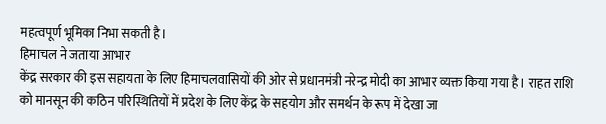महत्वपूर्ण भूमिका निभा सकती है।
हिमाचल ने जताया आभार
केंद्र सरकार की इस सहायता के लिए हिमाचलवासियों की ओर से प्रधानमंत्री नरेन्द्र मोदी का आभार व्यक्त किया गया है। राहत राशि को मानसून की कठिन परिस्थितियों में प्रदेश के लिए केंद्र के सहयोग और समर्थन के रूप में देखा जा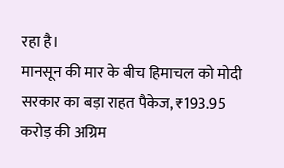रहा है।
मानसून की मार के बीच हिमाचल को मोदी सरकार का बड़ा राहत पैकेज, ₹193.95 करोड़ की अग्रिम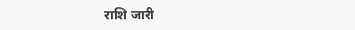राशि जारी